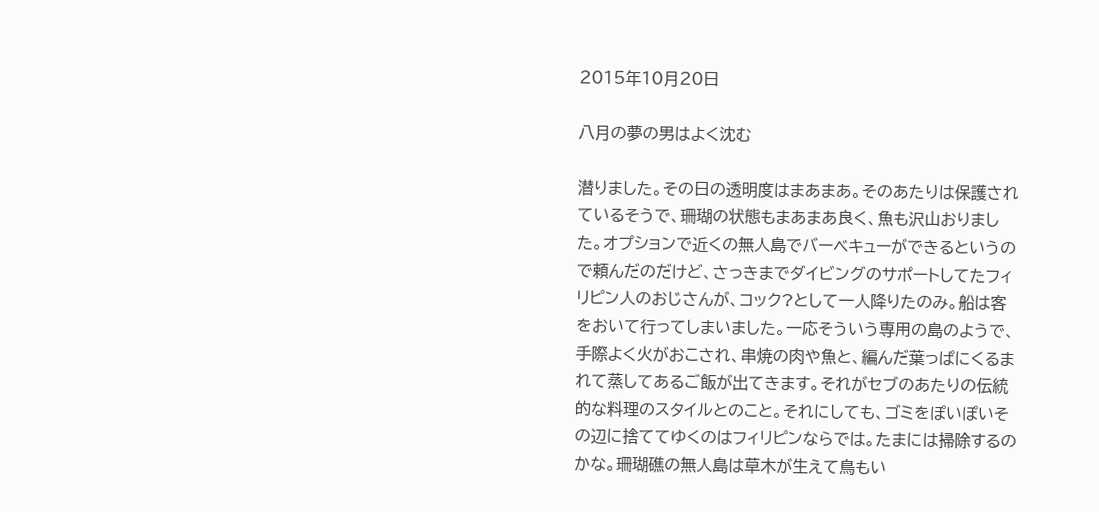2015年10月20日

八月の夢の男はよく沈む

潜りました。その日の透明度はまあまあ。そのあたりは保護されているそうで、珊瑚の状態もまあまあ良く、魚も沢山おりました。オプションで近くの無人島でバーベキューができるというので頼んだのだけど、さっきまでダイビングのサポートしてたフィリピン人のおじさんが、コック?として一人降りたのみ。船は客をおいて行ってしまいました。一応そういう専用の島のようで、手際よく火がおこされ、串焼の肉や魚と、編んだ葉っぱにくるまれて蒸してあるご飯が出てきます。それがセブのあたりの伝統的な料理のスタイルとのこと。それにしても、ゴミをぽいぽいその辺に捨ててゆくのはフィリピンならでは。たまには掃除するのかな。珊瑚礁の無人島は草木が生えて鳥もい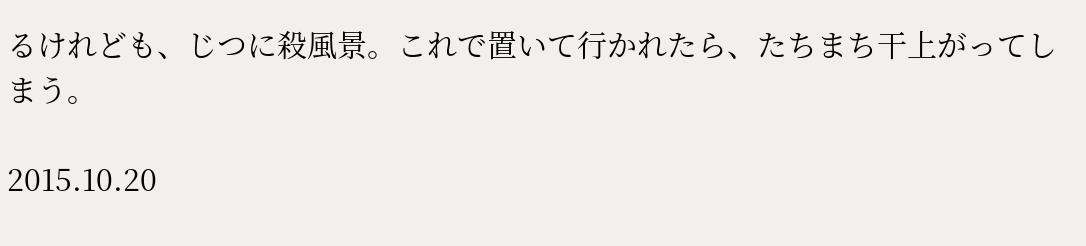るけれども、じつに殺風景。これで置いて行かれたら、たちまち干上がってしまう。

2015.10.20